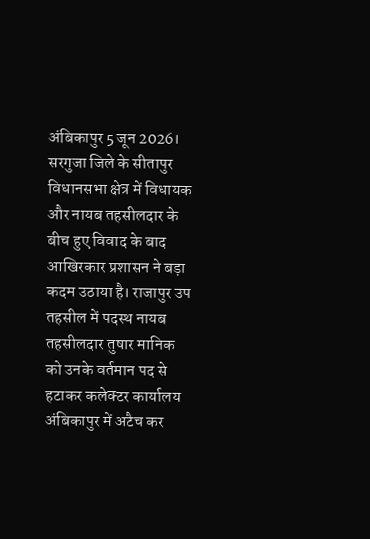अंबिकापुर 5 जून 2026। सरगुजा जिले के सीतापुर विधानसभा क्षेत्र में विधायक और नायब तहसीलदार के बीच हुए विवाद के बाद आखिरकार प्रशासन ने बड़ा कदम उठाया है। राजापुर उप तहसील में पदस्थ नायब तहसीलदार तुषार मानिक को उनके वर्तमान पद से हटाकर कलेक्टर कार्यालय अंबिकापुर में अटैच कर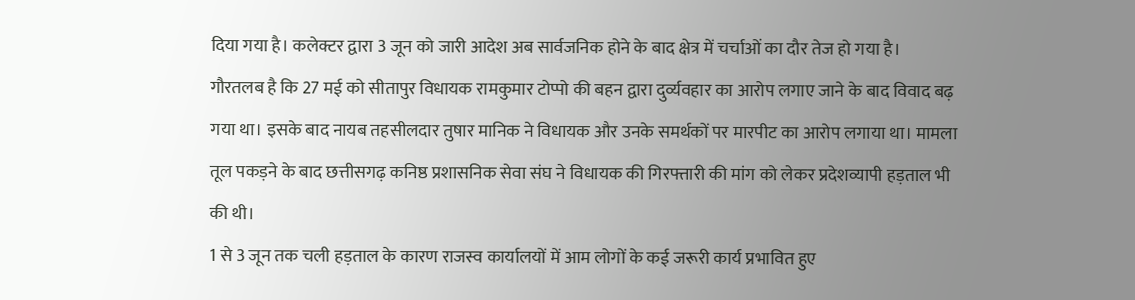दिया गया है। कलेक्टर द्वारा 3 जून को जारी आदेश अब सार्वजनिक होने के बाद क्षेत्र में चर्चाओं का दौर तेज हो गया है।
गौरतलब है कि 27 मई को सीतापुर विधायक रामकुमार टोप्पो की बहन द्वारा दुर्व्यवहार का आरोप लगाए जाने के बाद विवाद बढ़ गया था। इसके बाद नायब तहसीलदार तुषार मानिक ने विधायक और उनके समर्थकों पर मारपीट का आरोप लगाया था। मामला तूल पकड़ने के बाद छत्तीसगढ़ कनिष्ठ प्रशासनिक सेवा संघ ने विधायक की गिरफ्तारी की मांग को लेकर प्रदेशव्यापी हड़ताल भी की थी।
1 से 3 जून तक चली हड़ताल के कारण राजस्व कार्यालयों में आम लोगों के कई जरूरी कार्य प्रभावित हुए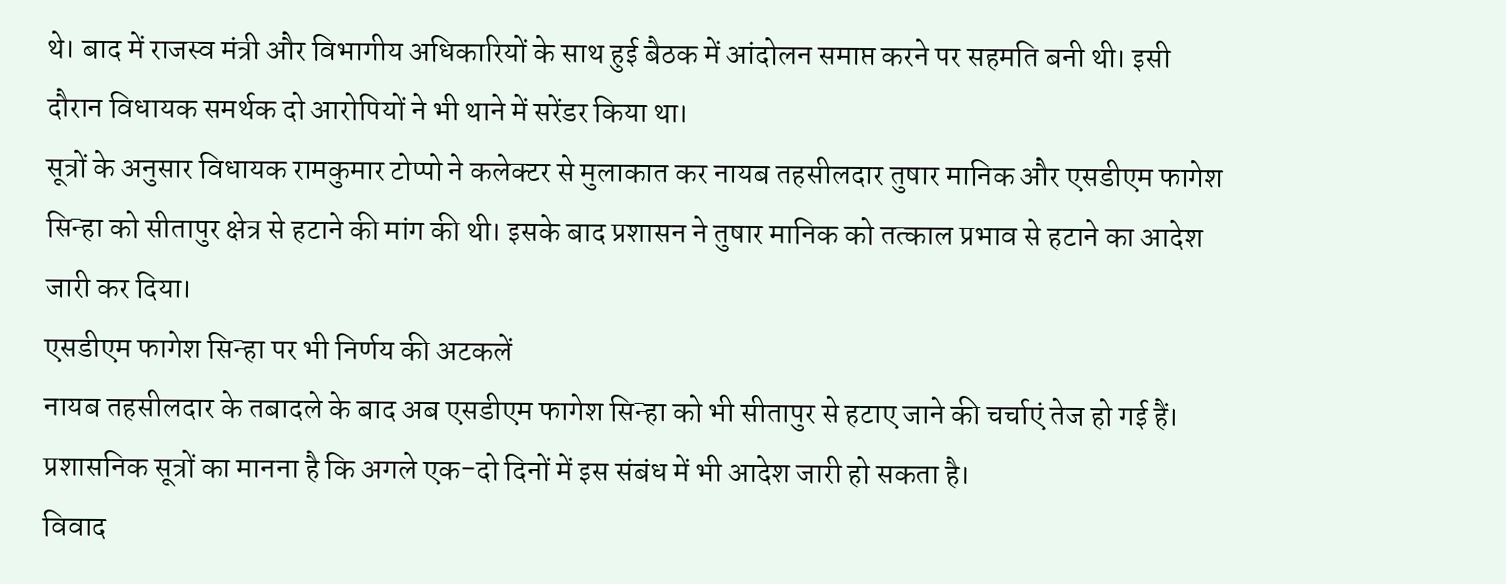थे। बाद में राजस्व मंत्री और विभागीय अधिकारियों के साथ हुई बैठक में आंदोलन समाप्त करने पर सहमति बनी थी। इसी दौरान विधायक समर्थक दो आरोपियों ने भी थाने में सरेंडर किया था।
सूत्रों के अनुसार विधायक रामकुमार टोप्पो ने कलेक्टर से मुलाकात कर नायब तहसीलदार तुषार मानिक और एसडीएम फागेश सिन्हा को सीतापुर क्षेत्र से हटाने की मांग की थी। इसके बाद प्रशासन ने तुषार मानिक को तत्काल प्रभाव से हटाने का आदेश जारी कर दिया।
एसडीएम फागेश सिन्हा पर भी निर्णय की अटकलें
नायब तहसीलदार के तबादले के बाद अब एसडीएम फागेश सिन्हा को भी सीतापुर से हटाए जाने की चर्चाएं तेज हो गई हैं। प्रशासनिक सूत्रों का मानना है कि अगले एक-दो दिनों में इस संबंध में भी आदेश जारी हो सकता है।
विवाद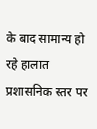के बाद सामान्य हो रहे हालात
प्रशासनिक स्तर पर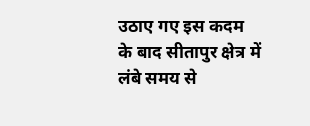उठाए गए इस कदम के बाद सीतापुर क्षेत्र में लंबे समय से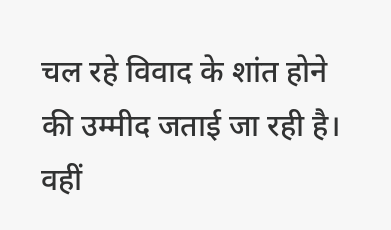चल रहे विवाद के शांत होने की उम्मीद जताई जा रही है। वहीं